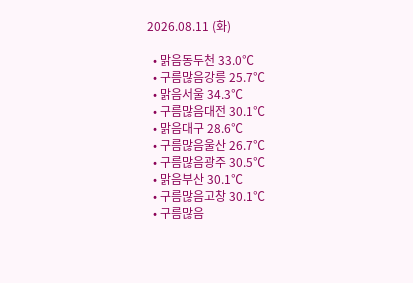2026.08.11 (화)

  • 맑음동두천 33.0℃
  • 구름많음강릉 25.7℃
  • 맑음서울 34.3℃
  • 구름많음대전 30.1℃
  • 맑음대구 28.6℃
  • 구름많음울산 26.7℃
  • 구름많음광주 30.5℃
  • 맑음부산 30.1℃
  • 구름많음고창 30.1℃
  • 구름많음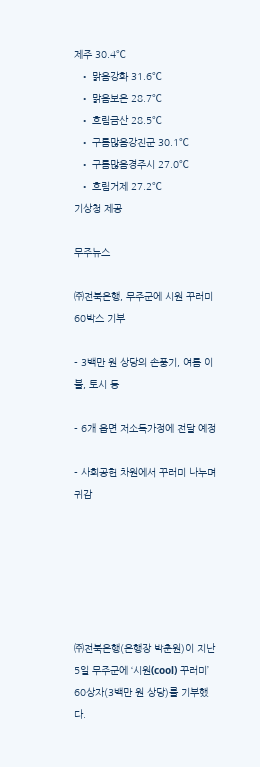제주 30.4℃
  • 맑음강화 31.6℃
  • 맑음보은 28.7℃
  • 흐림금산 28.5℃
  • 구름많음강진군 30.1℃
  • 구름많음경주시 27.0℃
  • 흐림거제 27.2℃
기상청 제공

무주뉴스

㈜전북은행, 무주군에 시원 꾸러미 60박스 기부

- 3백만 원 상당의 손풍기, 여름 이불, 토시 등

- 6개 읍면 저소득가정에 전달 예정

- 사회공헌 차원에서 꾸러미 나누며 귀감






㈜전북은행(은행장 박춘원)이 지난 5일 무주군에 ‘시원(cool) 꾸러미’ 60상자(3백만 원 상당)를 기부했다.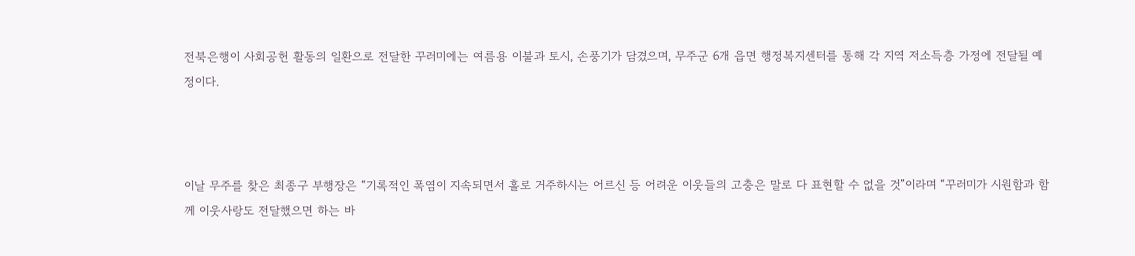전북은행이 사회공헌 활동의 일환으로 전달한 꾸러미에는 여름용 이불과 토시, 손풍기가 담겼으며, 무주군 6개 읍면 행정복지센터를 통해 각 지역 저소득층 가정에 전달될 예정이다.



이날 무주를 찾은 최종구 부행장은 “기록적인 폭염이 지속되면서 홀로 거주하시는 어르신 등 어려운 이웃들의 고충은 말로 다 표현할 수 없을 것”이라며 “꾸러미가 시원함과 함께 이웃사랑도 전달했으면 하는 바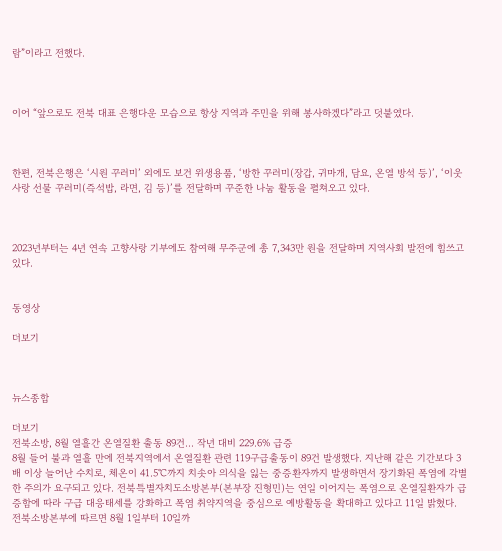람”이라고 전했다.



이어 “앞으로도 전북 대표 은행다운 모습으로 항상 지역과 주민을 위해 봉사하겠다”라고 덧붙였다.



한편, 전북은행은 ‘시원 꾸러미’ 외에도 보건 위생용품, ‘방한 꾸러미(장갑, 귀마개, 담요, 온열 방석 등)’, ‘이웃사랑 선물 꾸러미(즉석밥, 라면, 김 등)’를 전달하며 꾸준한 나눔 활동을 펼쳐오고 있다.



2023년부터는 4년 연속 고향사랑 기부에도 참여해 무주군에 총 7,343만 원을 전달하며 지역사회 발전에 힘쓰고 있다.


동영상

더보기



뉴스종합

더보기
전북소방, 8월 열흘간 온열질환 출동 89건... 작년 대비 229.6% 급증
8월 들어 불과 열흘 만에 전북지역에서 온열질환 관련 119구급출동이 89건 발생했다. 지난해 같은 기간보다 3배 이상 늘어난 수치로, 체온이 41.5℃까지 치솟아 의식을 잃는 중증환자까지 발생하면서 장기화된 폭염에 각별한 주의가 요구되고 있다. 전북특별자치도소방본부(본부장 진형민)는 연일 이어지는 폭염으로 온열질환자가 급증함에 따라 구급 대응태세를 강화하고 폭염 취약지역을 중심으로 예방활동을 확대하고 있다고 11일 밝혔다. 전북소방본부에 따르면 8월 1일부터 10일까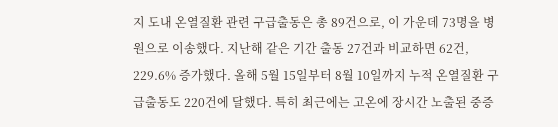지 도내 온열질환 관련 구급출동은 총 89건으로, 이 가운데 73명을 병원으로 이송했다. 지난해 같은 기간 출동 27건과 비교하면 62건, 229.6% 증가했다. 올해 5월 15일부터 8월 10일까지 누적 온열질환 구급출동도 220건에 달했다. 특히 최근에는 고온에 장시간 노출된 중증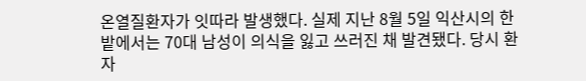온열질환자가 잇따라 발생했다. 실제 지난 8월 5일 익산시의 한 밭에서는 70대 남성이 의식을 잃고 쓰러진 채 발견됐다. 당시 환자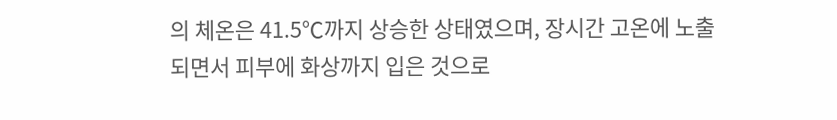의 체온은 41.5℃까지 상승한 상태였으며, 장시간 고온에 노출되면서 피부에 화상까지 입은 것으로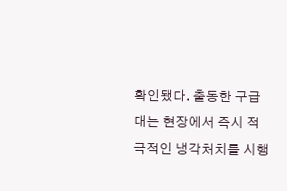확인됐다. 출동한 구급대는 현장에서 즉시 적극적인 냉각처치를 시행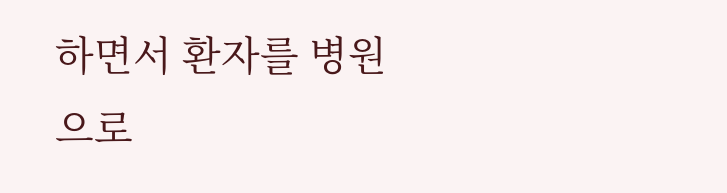하면서 환자를 병원으로